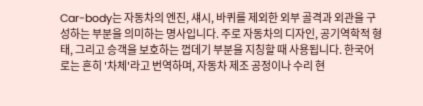Car-body는 자동차의 엔진, 섀시, 바퀴를 제외한 외부 골격과 외관을 구성하는 부분을 의미하는 명사입니다. 주로 자동차의 디자인, 공기역학적 형태, 그리고 승객을 보호하는 껍데기 부분을 지칭할 때 사용됩니다. 한국어로는 흔히 '차체'라고 번역하며, 자동차 제조 공정이나 수리 현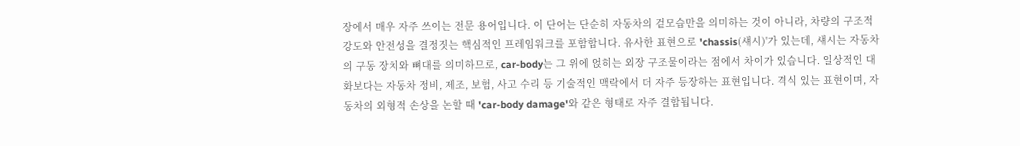장에서 매우 자주 쓰이는 전문 용어입니다. 이 단어는 단순히 자동차의 겉모습만을 의미하는 것이 아니라, 차량의 구조적 강도와 안전성을 결정짓는 핵심적인 프레임워크를 포함합니다. 유사한 표현으로 'chassis(섀시)'가 있는데, 섀시는 자동차의 구동 장치와 뼈대를 의미하므로, car-body는 그 위에 얹히는 외장 구조물이라는 점에서 차이가 있습니다. 일상적인 대화보다는 자동차 정비, 제조, 보험, 사고 수리 등 기술적인 맥락에서 더 자주 등장하는 표현입니다. 격식 있는 표현이며, 자동차의 외형적 손상을 논할 때 'car-body damage'와 같은 형태로 자주 결합됩니다.